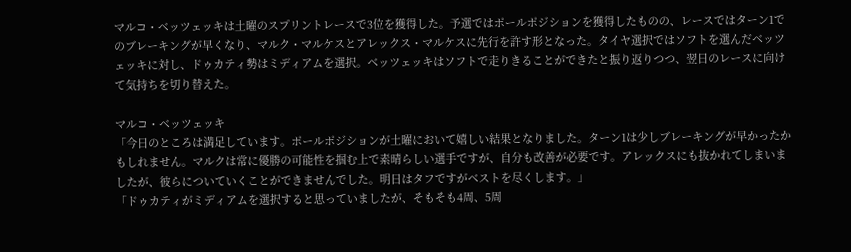マルコ・ベッツェッキは土曜のスプリントレースで3位を獲得した。予選ではポールポジションを獲得したものの、レースではターン1でのブレーキングが早くなり、マルク・マルケスとアレックス・マルケスに先行を許す形となった。タイヤ選択ではソフトを選んだベッツェッキに対し、ドゥカティ勢はミディアムを選択。ベッツェッキはソフトで走りきることができたと振り返りつつ、翌日のレースに向けて気持ちを切り替えた。

マルコ・ベッツェッキ
「今日のところは満足しています。ポールポジションが土曜において嬉しい結果となりました。ターン1は少しブレーキングが早かったかもしれません。マルクは常に優勝の可能性を掴む上で素晴らしい選手ですが、自分も改善が必要です。アレックスにも抜かれてしまいましたが、彼らについていくことができませんでした。明日はタフですがベストを尽くします。」
「ドゥカティがミディアムを選択すると思っていましたが、そもそも4周、5周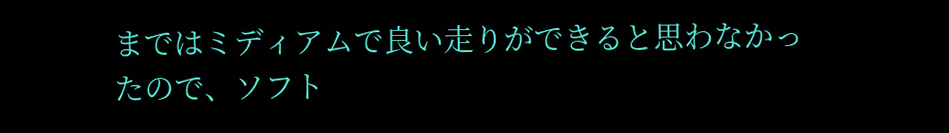まではミディアムで良い走りができると思わなかったので、ソフト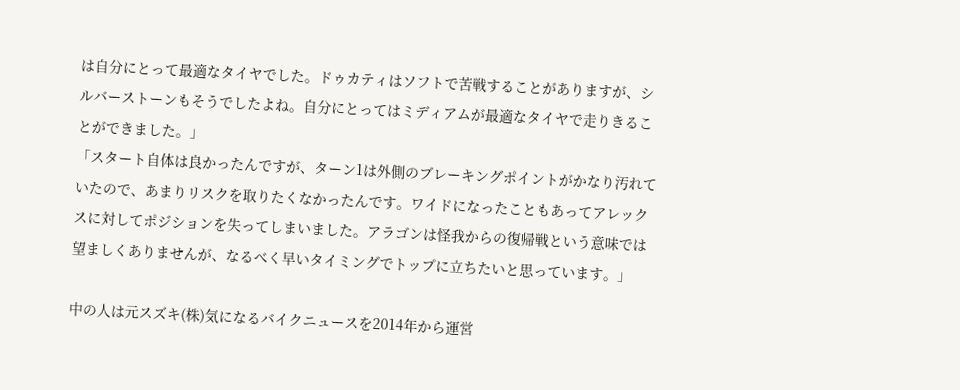は自分にとって最適なタイヤでした。ドゥカティはソフトで苦戦することがありますが、シルバーストーンもそうでしたよね。自分にとってはミディアムが最適なタイヤで走りきることができました。」
「スタート自体は良かったんですが、ターン1は外側のブレーキングポイントがかなり汚れていたので、あまりリスクを取りたくなかったんです。ワイドになったこともあってアレックスに対してポジションを失ってしまいました。アラゴンは怪我からの復帰戦という意味では望ましくありませんが、なるべく早いタイミングでトップに立ちたいと思っています。」

中の人は元スズキ(株)気になるバイクニュースを2014年から運営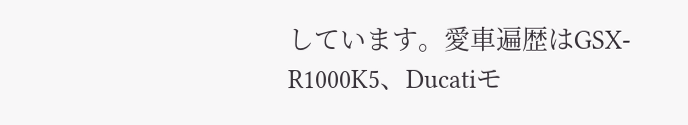しています。愛車遍歴はGSX-R1000K5、Ducatiモ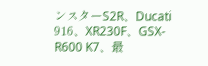ンスターS2R、Ducati 916、XR230F、GSX-R600 K7、最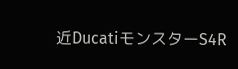近DucatiモンスターS4R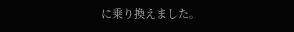に乗り換えました。